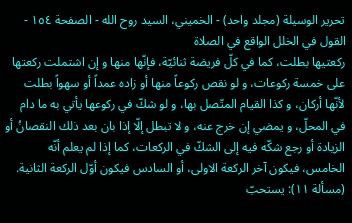تحرير الوسيلة (مجلد واحد) - الخميني، السيد روح الله - الصفحة ١٥٤ - القول في الخلل الواقع في الصلاة
ركعتيها بطلت، كما في كلّ فريضة ثنائيّة، فإنّها منها و إن اشتملت ركعتها على خمسة ركوعات، و لو نقص ركوعاً منها أو زاده عمداً أو سهواً بطلت لأنّها أركان، و كذا القيام المتّصل بها، و لو شكّ في ركوعها يأتي به ما دام في المحلّ، و يمضي إن خرج عنه، و لا تبطل إلّا إذا بان بعد ذلك النقصانُ أو الزيادة أو رجع شكّه فيه إلى الشكّ في الركعات، كما إذا لم يعلم أنّه الخامس، فيكون آخر الركعة الاولى، أو السادس فيكون أوّل الركعة الثانية.
(مسألة ١١): يستحبّ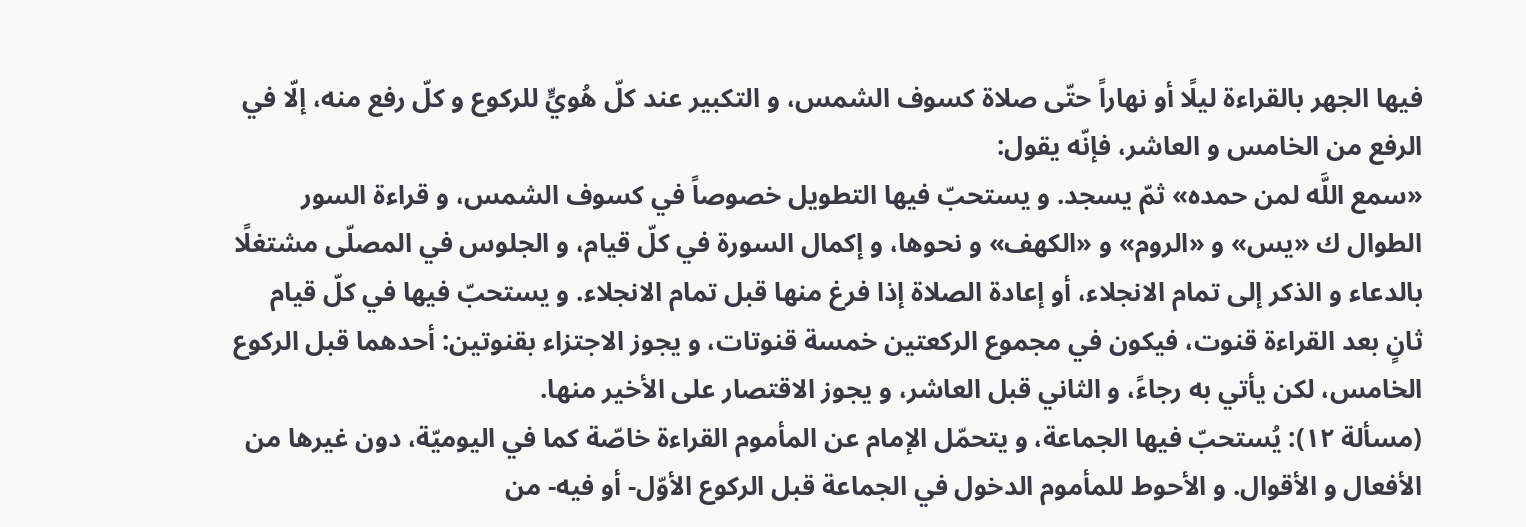فيها الجهر بالقراءة ليلًا أو نهاراً حتّى صلاة كسوف الشمس، و التكبير عند كلّ هُويٍّ للركوع و كلّ رفع منه، إلّا في الرفع من الخامس و العاشر، فإنّه يقول:
«سمع اللَّه لمن حمده» ثمّ يسجد. و يستحبّ فيها التطويل خصوصاً في كسوف الشمس، و قراءة السور الطوال ك «يس» و «الروم» و «الكهف» و نحوها، و إكمال السورة في كلّ قيام، و الجلوس في المصلّى مشتغلًا بالدعاء و الذكر إلى تمام الانجلاء، أو إعادة الصلاة إذا فرغ منها قبل تمام الانجلاء. و يستحبّ فيها في كلّ قيام ثانٍ بعد القراءة قنوت، فيكون في مجموع الركعتين خمسة قنوتات، و يجوز الاجتزاء بقنوتين: أحدهما قبل الركوع الخامس، لكن يأتي به رجاءً، و الثاني قبل العاشر، و يجوز الاقتصار على الأخير منها.
(مسألة ١٢): يُستحبّ فيها الجماعة، و يتحمّل الإمام عن المأموم القراءة خاصّة كما في اليوميّة، دون غيرها من الأفعال و الأقوال. و الأحوط للمأموم الدخول في الجماعة قبل الركوع الأوّل- أو فيه- من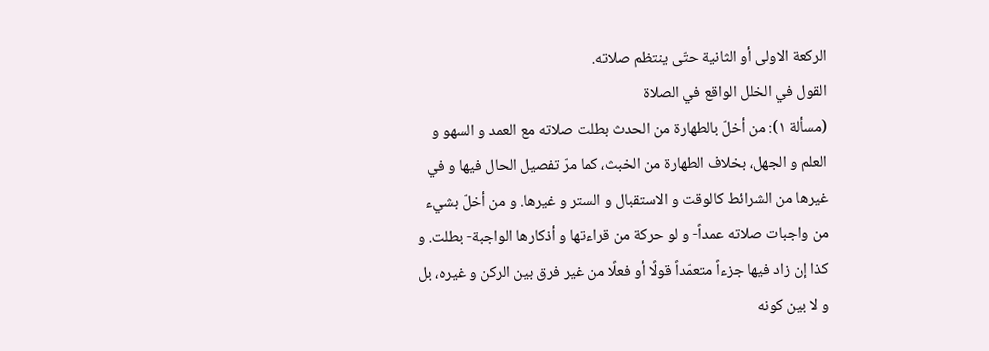الركعة الاولى أو الثانية حتّى ينتظم صلاته.
القول في الخلل الواقع في الصلاة
(مسألة ١): من أخلّ بالطهارة من الحدث بطلت صلاته مع العمد و السهو و العلم و الجهل، بخلاف الطهارة من الخبث، كما مرّ تفصيل الحال فيها و في غيرها من الشرائط كالوقت و الاستقبال و الستر و غيرها. و من أخلّ بشيء من واجبات صلاته عمداً- و لو حركة من قراءتها و أذكارها الواجبة- بطلت. و كذا إن زاد فيها جزءاً متعمّداً قولًا أو فعلًا من غير فرق بين الركن و غيره، بل و لا بين كونه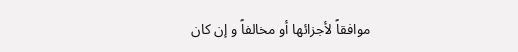موافقاً لأجزائها أو مخالفاً و إن كان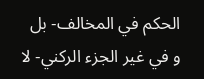الحكم في المخالف- بل و في غير الجزء الركني- لا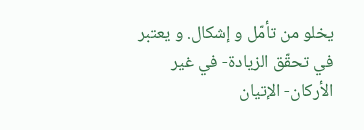يخلو من تأمّل و إشكال. و يعتبر في تحقّق الزيادة- في غير الأركان- الإتيان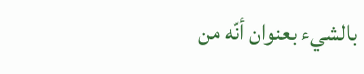بالشيء بعنوان أنّه من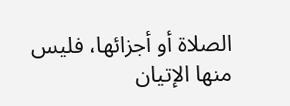الصلاة أو أجزائها، فليس منها الإتيان